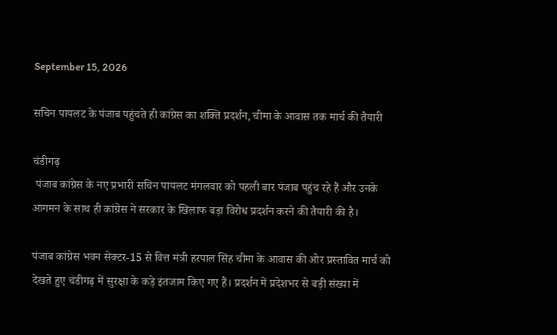September 15, 2026

सचिन पायलट के पंजाब पहुंचते ही कांग्रेस का शक्ति प्रदर्शन, चीमा के आवास तक मार्च की तैयारी

चंडीगढ़
 पंजाब कांग्रेस के नए प्रभारी सचिन पायलट मंगलवार को पहली बार पंजाब पहुंच रहे हैं और उनके आगमन के साथ ही कांग्रेस ने सरकार के खिलाफ बड़ा विरोध प्रदर्शन करने की तैयारी की है।

पंजाब कांग्रेस भवन सेक्टर-15 से वित्त मंत्री हरपाल सिंह चीमा के आवास की ओर प्रस्तावित मार्च को देखते हुए चंडीगढ़ में सुरक्षा के कड़े इंतजाम किए गए हैं। प्रदर्शन में प्रदेशभर से बड़ी संख्या में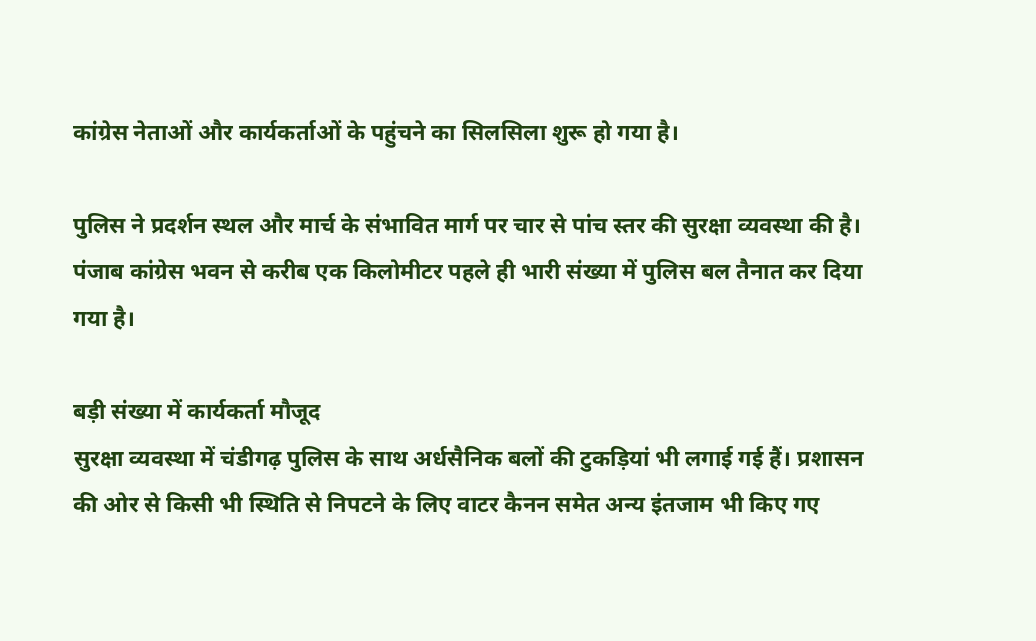कांग्रेस नेताओं और कार्यकर्ताओं के पहुंचने का सिलसिला शुरू हो गया है।

पुलिस ने प्रदर्शन स्थल और मार्च के संभावित मार्ग पर चार से पांच स्तर की सुरक्षा व्यवस्था की है। पंजाब कांग्रेस भवन से करीब एक किलोमीटर पहले ही भारी संख्या में पुलिस बल तैनात कर दिया गया है।

बड़ी संख्या में कार्यकर्ता मौजूद
सुरक्षा व्यवस्था में चंडीगढ़ पुलिस के साथ अर्धसैनिक बलों की टुकड़ियां भी लगाई गई हैं। प्रशासन की ओर से किसी भी स्थिति से निपटने के लिए वाटर कैनन समेत अन्य इंतजाम भी किए गए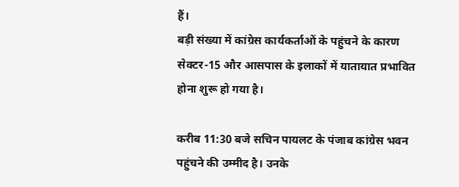हैं।
बड़ी संख्या में कांग्रेस कार्यकर्ताओं के पहुंचने के कारण सेक्टर-15 और आसपास के इलाकों में यातायात प्रभावित होना शुरू हो गया है।

करीब 11:30 बजे सचिन पायलट के पंजाब कांग्रेस भवन पहुंचने की उम्मीद है। उनके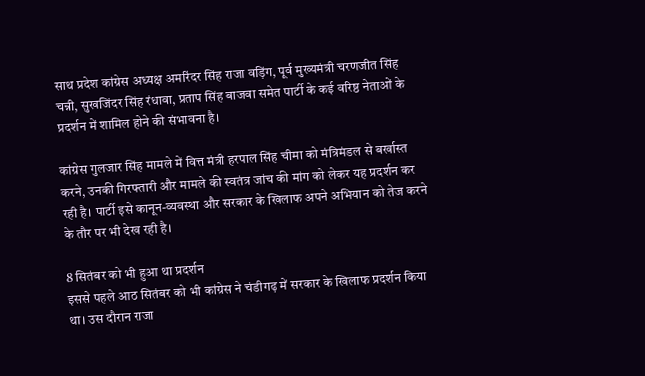साथ प्रदेश कांग्रेस अध्यक्ष अमरिंदर सिंह राजा वड़िंग, पूर्व मुख्यमंत्री चरणजीत सिंह चन्नी, सुखजिंदर सिंह रंधावा, प्रताप सिंह बाजवा समेत पार्टी के कई वरिष्ठ नेताओं के प्रदर्शन में शामिल होने की संभावना है।

कांग्रेस गुलजार सिंह मामले में वित्त मंत्री हरपाल सिंह चीमा को मंत्रिमंडल से बर्खास्त करने, उनकी गिरफ्तारी और मामले की स्वतंत्र जांच की मांग को लेकर यह प्रदर्शन कर रही है। पार्टी इसे कानून-व्यवस्था और सरकार के खिलाफ अपने अभियान को तेज करने के तौर पर भी देख रही है।

8 सितंबर को भी हुआ था प्रदर्शन
इससे पहले आठ सितंबर को भी कांग्रेस ने चंडीगढ़ में सरकार के खिलाफ प्रदर्शन किया था। उस दौरान राजा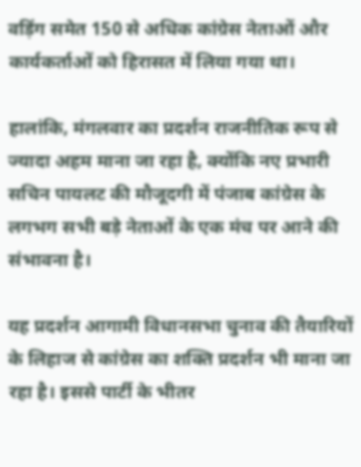वड़िंग समेत 150 से अधिक कांग्रेस नेताओं और कार्यकर्ताओं को हिरासत में लिया गया था।

हालांकि, मंगलवार का प्रदर्शन राजनीतिक रूप से ज्यादा अहम माना जा रहा है, क्योंकि नए प्रभारी सचिन पायलट की मौजूदगी में पंजाब कांग्रेस के लगभग सभी बड़े नेताओं के एक मंच पर आने की संभावना है।

यह प्रदर्शन आगामी विधानसभा चुनाव की तैयारियों के लिहाज से कांग्रेस का शक्ति प्रदर्शन भी माना जा रहा है। इससे पार्टी के भीतर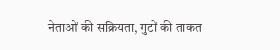नेताओं की सक्रियता, गुटों की ताकत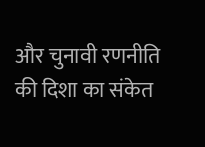और चुनावी रणनीति की दिशा का संकेत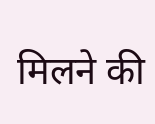मिलने की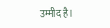उम्मीद है।